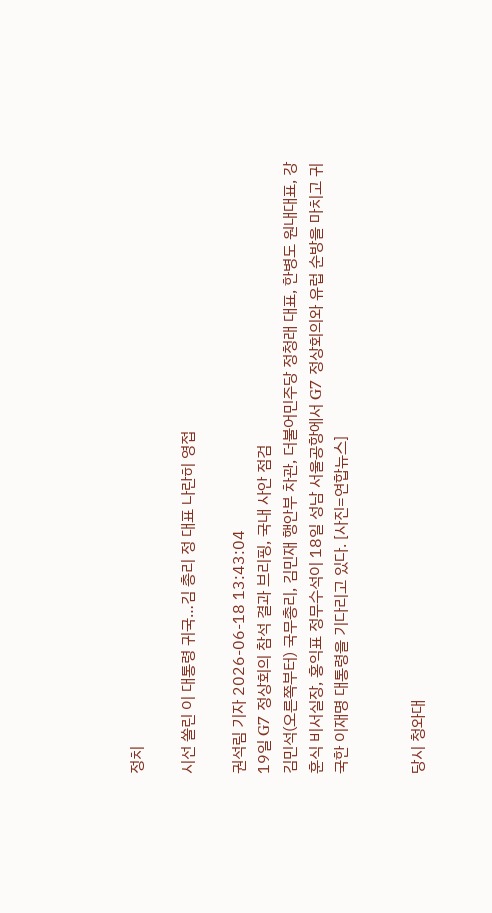정치

시선 쏠린 이 대통령 귀국…김 총리 정 대표 나란히 영접

권석림 기자 2026-06-18 13:43:04
19일 G7 정상회의 참석 결과 브리핑, 국내 사안 점검
김민석(오른쪽부터) 국무총리, 김민재 행안부 차관, 더불어민주당 정청래 대표, 한병도 원내대표, 강훈식 비서실장, 홍익표 정무수석이 18일 성남 서울공항에서 G7 정상회의와 유럽 순방을 마치고 귀국한 이재명 대통령을 기다리고 있다. [사진=연합뉴스]


당시 청와대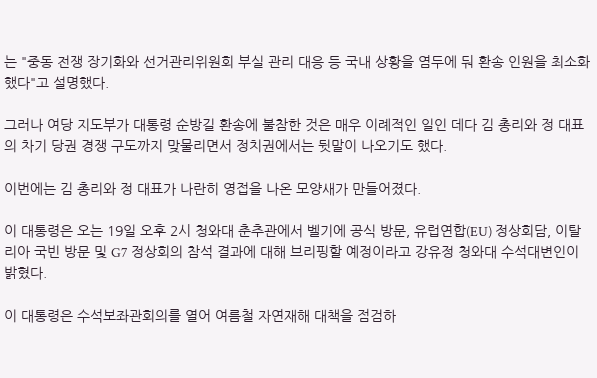는 "중동 전쟁 장기화와 선거관리위원회 부실 관리 대응 등 국내 상황을 염두에 둬 환송 인원을 최소화했다"고 설명했다.

그러나 여당 지도부가 대통령 순방길 환송에 불참한 것은 매우 이례적인 일인 데다 김 총리와 정 대표의 차기 당권 경쟁 구도까지 맞물리면서 정치권에서는 뒷말이 나오기도 했다.

이번에는 김 총리와 정 대표가 나란히 영접을 나온 모양새가 만들어졌다.

이 대통령은 오는 19일 오후 2시 청와대 춘추관에서 벨기에 공식 방문, 유럽연합(EU) 정상회담, 이탈리아 국빈 방문 및 G7 정상회의 참석 결과에 대해 브리핑할 예정이라고 강유정 청와대 수석대변인이 밝혔다.

이 대통령은 수석보좌관회의를 열어 여름철 자연재해 대책을 점검하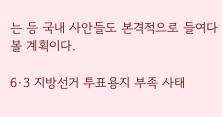는 등 국내 사안들도 본격적으로 들여다볼 계획이다.

6·3 지방선거 투표용지 부족 사태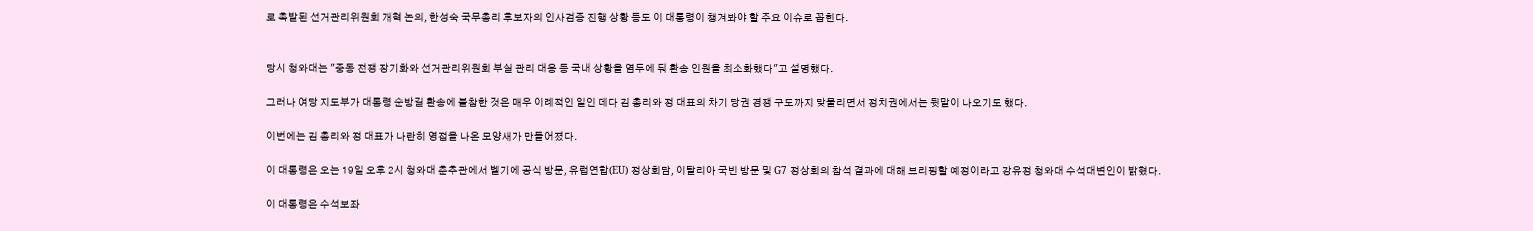로 촉발된 선거관리위원회 개혁 논의, 한성숙 국무총리 후보자의 인사검증 진행 상황 등도 이 대통령이 챙겨봐야 할 주요 이슈로 꼽힌다.


당시 청와대는 "중동 전쟁 장기화와 선거관리위원회 부실 관리 대응 등 국내 상황을 염두에 둬 환송 인원을 최소화했다"고 설명했다.

그러나 여당 지도부가 대통령 순방길 환송에 불참한 것은 매우 이례적인 일인 데다 김 총리와 정 대표의 차기 당권 경쟁 구도까지 맞물리면서 정치권에서는 뒷말이 나오기도 했다.

이번에는 김 총리와 정 대표가 나란히 영접을 나온 모양새가 만들어졌다.

이 대통령은 오는 19일 오후 2시 청와대 춘추관에서 벨기에 공식 방문, 유럽연합(EU) 정상회담, 이탈리아 국빈 방문 및 G7 정상회의 참석 결과에 대해 브리핑할 예정이라고 강유정 청와대 수석대변인이 밝혔다.

이 대통령은 수석보좌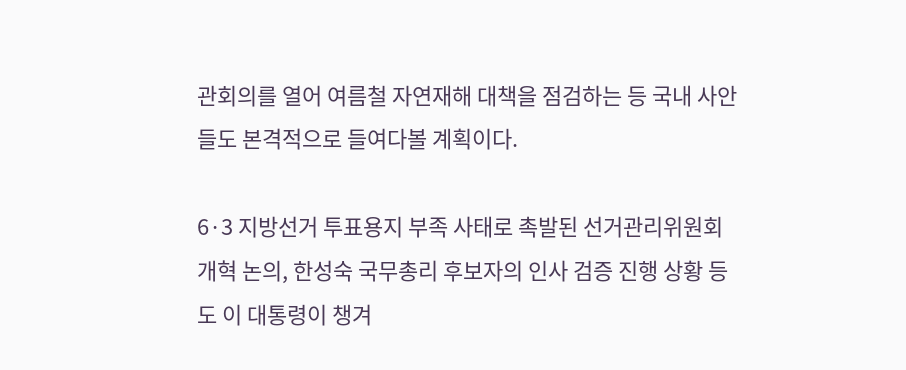관회의를 열어 여름철 자연재해 대책을 점검하는 등 국내 사안들도 본격적으로 들여다볼 계획이다.

6·3 지방선거 투표용지 부족 사태로 촉발된 선거관리위원회 개혁 논의, 한성숙 국무총리 후보자의 인사 검증 진행 상황 등도 이 대통령이 챙겨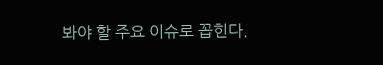봐야 할 주요 이슈로 꼽힌다.